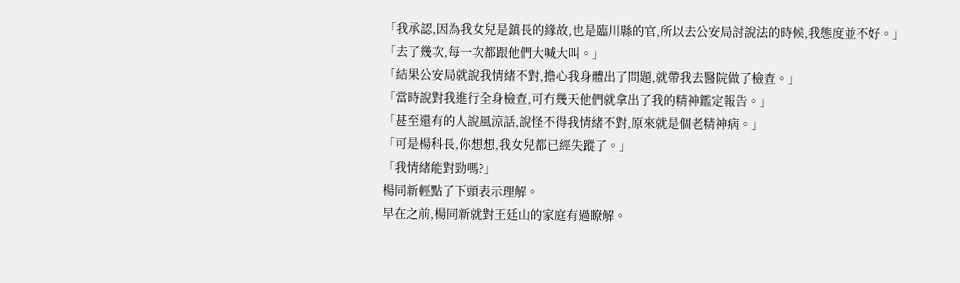「我承認,因為我女兒是鎮長的緣故,也是臨川縣的官,所以去公安局討說法的時候,我態度並不好。」
「去了幾次,每一次都跟他們大喊大叫。」
「結果公安局就說我情緒不對,擔心我身體出了問題,就帶我去醫院做了檢查。」
「當時說對我進行全身檢查,可冇幾天他們就拿出了我的精神鑑定報告。」
「甚至還有的人說風涼話,說怪不得我情緒不對,原來就是個老精神病。」
「可是楊科長,你想想,我女兒都已經失蹤了。」
「我情緒能對勁嗎?」
楊同新輕點了下頭表示理解。
早在之前,楊同新就對王廷山的家庭有過瞭解。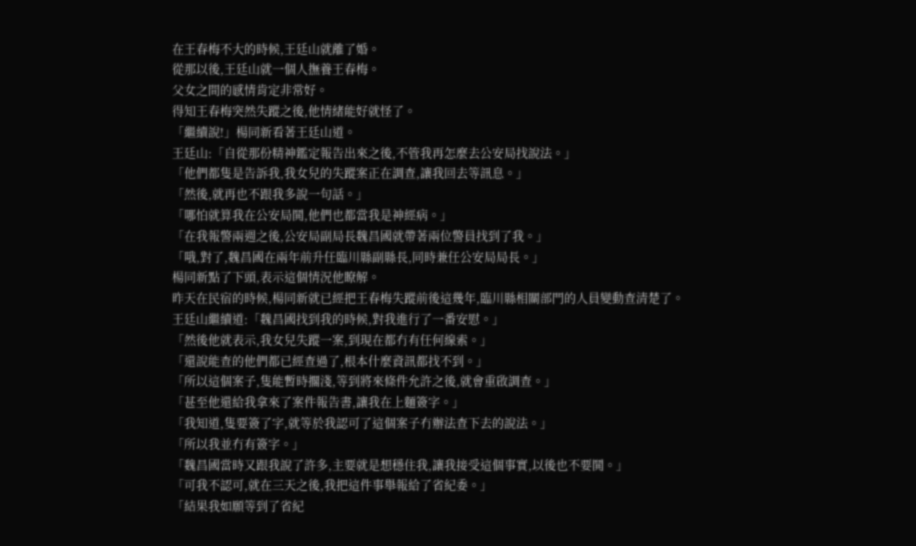在王春梅不大的時候,王廷山就離了婚。
從那以後,王廷山就一個人撫養王春梅。
父女之間的感情肯定非常好。
得知王春梅突然失蹤之後,他情緒能好就怪了。
「繼續說!」楊同新看著王廷山道。
王廷山:「自從那份精神鑑定報告出來之後,不管我再怎麼去公安局找說法。」
「他們都隻是告訴我,我女兒的失蹤案正在調查,讓我回去等訊息。」
「然後,就再也不跟我多說一句話。」
「哪怕就算我在公安局鬨,他們也都當我是神經病。」
「在我報警兩週之後,公安局副局長魏昌國就帶著兩位警員找到了我。」
「哦,對了,魏昌國在兩年前升任臨川縣副縣長,同時兼任公安局局長。」
楊同新點了下頭,表示這個情況他瞭解。
昨天在民宿的時候,楊同新就已經把王春梅失蹤前後這幾年,臨川縣相關部門的人員變動查清楚了。
王廷山繼續道:「魏昌國找到我的時候,對我進行了一番安慰。」
「然後他就表示,我女兒失蹤一案,到現在都冇有任何線索。」
「還說能查的他們都已經查過了,根本什麼資訊都找不到。」
「所以這個案子,隻能暫時擱淺,等到將來條件允許之後,就會重啟調查。」
「甚至他還給我拿來了案件報告書,讓我在上麵簽字。」
「我知道,隻要簽了字,就等於我認可了這個案子冇辦法查下去的說法。」
「所以我並冇有簽字。」
「魏昌國當時又跟我說了許多,主要就是想穩住我,讓我接受這個事實,以後也不要鬨。」
「可我不認可,就在三天之後,我把這件事舉報給了省紀委。」
「結果我如願等到了省紀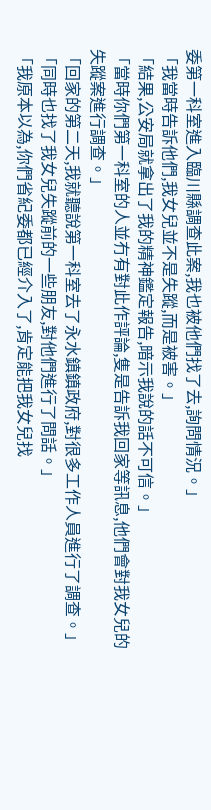委第一科室進入臨川縣調查此案,我也被他們找了去,詢問情況。」
「我當時告訴他們,我女兒並不是失蹤,而是被害。」
「結果,公安局就拿出了我的精神鑑定報告,暗示我說的話不可信。」
「當時你們第一科室的人並冇有對此作評論,隻是告訴我回家等訊息,他們會對我女兒的失蹤案進行調查。」
「回家的第二天,我就聽說第一科室去了永水鎮鎮政府,對很多工作人員進行了調查。」
「同時也找了我女兒失蹤前的一些朋友,對他們進行了問話。」
「我原本以為,你們省紀委都已經介入了,肯定能把我女兒找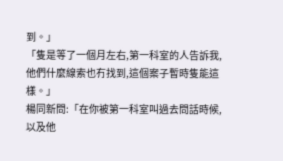到。」
「隻是等了一個月左右,第一科室的人告訴我,他們什麼線索也冇找到,這個案子暫時隻能這樣。」
楊同新問:「在你被第一科室叫過去問話時候,以及他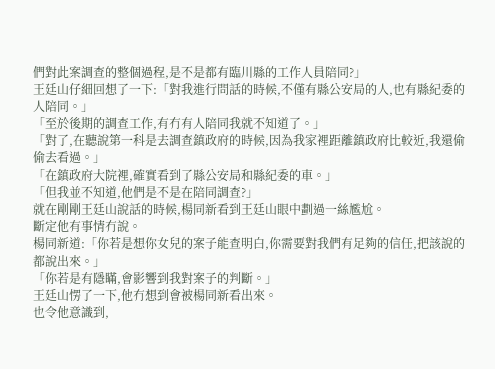們對此案調查的整個過程,是不是都有臨川縣的工作人員陪同?」
王廷山仔細回想了一下:「對我進行問話的時候,不僅有縣公安局的人,也有縣紀委的人陪同。」
「至於後期的調查工作,有冇有人陪同我就不知道了。」
「對了,在聽說第一科是去調查鎮政府的時候,因為我家裡距離鎮政府比較近,我還偷偷去看過。」
「在鎮政府大院裡,確實看到了縣公安局和縣紀委的車。」
「但我並不知道,他們是不是在陪同調查?」
就在剛剛王廷山說話的時候,楊同新看到王廷山眼中劃過一絲尷尬。
斷定他有事情冇說。
楊同新道:「你若是想你女兒的案子能查明白,你需要對我們有足夠的信任,把該說的都說出來。」
「你若是有隱瞞,會影響到我對案子的判斷。」
王廷山愣了一下,他冇想到會被楊同新看出來。
也令他意識到,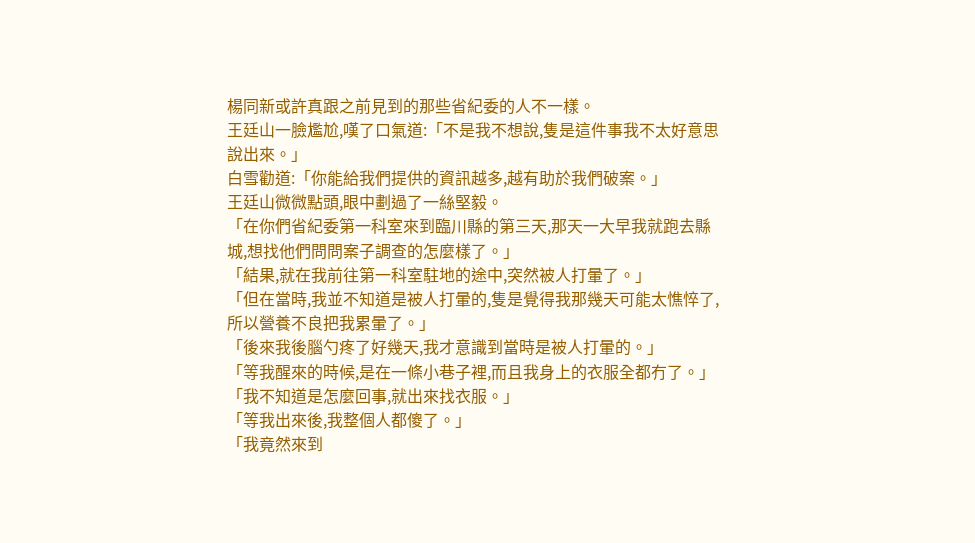楊同新或許真跟之前見到的那些省紀委的人不一樣。
王廷山一臉尷尬,嘆了口氣道:「不是我不想說,隻是這件事我不太好意思說出來。」
白雪勸道:「你能給我們提供的資訊越多,越有助於我們破案。」
王廷山微微點頭,眼中劃過了一絲堅毅。
「在你們省紀委第一科室來到臨川縣的第三天,那天一大早我就跑去縣城,想找他們問問案子調查的怎麼樣了。」
「結果,就在我前往第一科室駐地的途中,突然被人打暈了。」
「但在當時,我並不知道是被人打暈的,隻是覺得我那幾天可能太憔悴了,所以營養不良把我累暈了。」
「後來我後腦勺疼了好幾天,我才意識到當時是被人打暈的。」
「等我醒來的時候,是在一條小巷子裡,而且我身上的衣服全都冇了。」
「我不知道是怎麼回事,就出來找衣服。」
「等我出來後,我整個人都傻了。」
「我竟然來到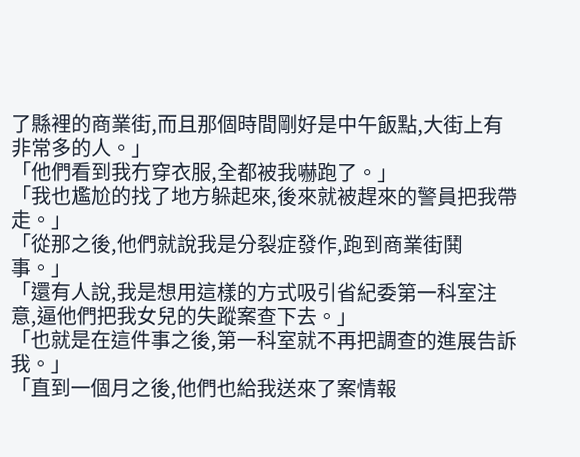了縣裡的商業街,而且那個時間剛好是中午飯點,大街上有非常多的人。」
「他們看到我冇穿衣服,全都被我嚇跑了。」
「我也尷尬的找了地方躲起來,後來就被趕來的警員把我帶走。」
「從那之後,他們就說我是分裂症發作,跑到商業街鬨事。」
「還有人說,我是想用這樣的方式吸引省紀委第一科室注意,逼他們把我女兒的失蹤案查下去。」
「也就是在這件事之後,第一科室就不再把調查的進展告訴我。」
「直到一個月之後,他們也給我送來了案情報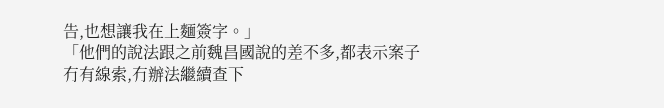告,也想讓我在上麵簽字。」
「他們的說法跟之前魏昌國說的差不多,都表示案子冇有線索,冇辦法繼續查下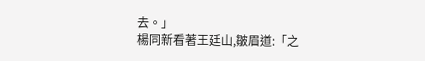去。」
楊同新看著王廷山,皺眉道:「之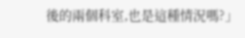後的兩個科室,也是這種情況嗎?」